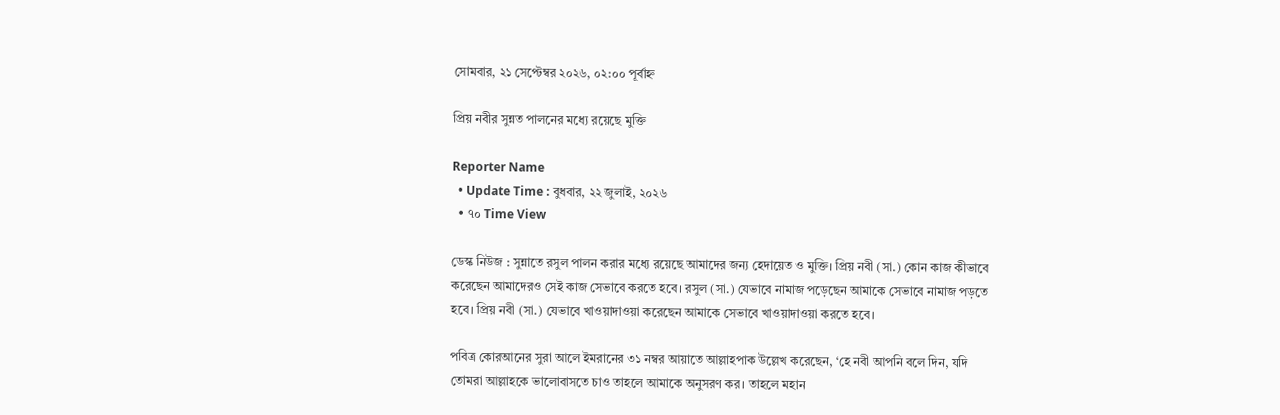সোমবার, ২১ সেপ্টেম্বর ২০২৬, ০২:০০ পূর্বাহ্ন

প্রিয় নবীর সুন্নত পালনের মধ্যে রয়েছে মুক্তি

Reporter Name
  • Update Time : বুধবার, ২২ জুলাই, ২০২৬
  • ৭০ Time View

ডেস্ক নিউজ : সুন্নাতে রসুল পালন করার মধ্যে রয়েছে আমাদের জন্য হেদায়েত ও মুক্তি। প্রিয় নবী (সা.) কোন কাজ কীভাবে করেছেন আমাদেরও সেই কাজ সেভাবে করতে হবে। রসুল (সা.) যেভাবে নামাজ পড়েছেন আমাকে সেভাবে নামাজ পড়তে হবে। প্রিয় নবী (সা.) যেভাবে খাওয়াদাওয়া করেছেন আমাকে সেভাবে খাওয়াদাওয়া করতে হবে।

পবিত্র কোরআনের সুরা আলে ইমরানের ৩১ নম্বর আয়াতে আল্লাহপাক উল্লেখ করেছেন, ‘হে নবী আপনি বলে দিন, যদি তোমরা আল্লাহকে ভালোবাসতে চাও তাহলে আমাকে অনুসরণ কর। তাহলে মহান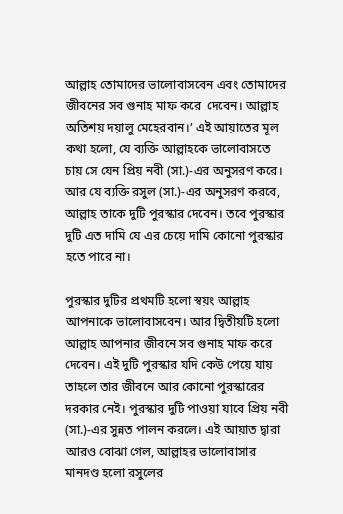আল্লাহ তোমাদের ভালোবাসবেন এবং তোমাদের জীবনের সব গুনাহ মাফ করে  দেবেন। আল্লাহ অতিশয় দয়ালু মেহেরবান।’ এই আয়াতের মূল কথা হলো, যে ব্যক্তি আল্লাহকে ভালোবাসতে চায় সে যেন প্রিয় নবী (সা.)-এর অনুসরণ করে। আর যে ব্যক্তি রসুল (সা.)-এর অনুসরণ করবে, আল্লাহ তাকে দুটি পুরস্কার দেবেন। তবে পুরস্কার  দুটি এত দামি যে এর চেয়ে দামি কোনো পুরস্কার হতে পারে না।

পুরস্কার দুটির প্রথমটি হলো স্বয়ং আল্লাহ আপনাকে ভালোবাসবেন। আর দ্বিতীয়টি হলো আল্লাহ আপনার জীবনে সব গুনাহ মাফ করে দেবেন। এই দুটি পুরস্কার যদি কেউ পেয়ে যায় তাহলে তার জীবনে আর কোনো পুরস্কারের দরকার নেই। পুরস্কার দুটি পাওয়া যাবে প্রিয় নবী (সা.)-এর সুন্নত পালন করলে। এই আয়াত দ্বারা আরও বোঝা গেল, আল্লাহর ভালোবাসার মানদণ্ড হলো রসুলের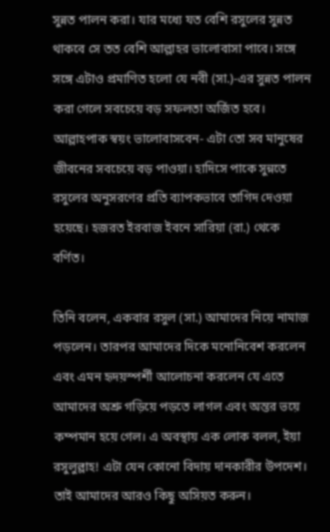সুন্নত পালন করা। যার মধ্যে যত বেশি রসুলের সুন্নত থাকবে সে তত বেশি আল্লাহর ভালোবাসা পাবে। সঙ্গে সঙ্গে এটাও প্রমাণিত হলো যে নবী (সা.)-এর সুন্নত পালন করা গেলে সবচেয়ে বড় সফলতা অর্জিত হবে। আল্লাহপাক স্বয়ং ভালোবাসবেন- এটা তো সব মানুষের জীবনের সবচেয়ে বড় পাওয়া। হাদিসে পাকে সুন্নতে রসুলের অনুসরণের প্রতি ব্যাপকভাবে তাগিদ দেওয়া  হয়েছে। হজরত ইরবাজ ইবনে সারিয়া (রা.) থেকে বর্ণিত।

তিনি বলেন, একবার রসুল (সা.) আমাদের নিয়ে নামাজ পড়লেন। তারপর আমাদের দিকে মনোনিবেশ করলেন এবং এমন হৃদয়স্পর্শী আলোচনা করলেন যে এতে আমাদের অশ্রু গড়িয়ে পড়তে লাগল এবং অন্তর ভয়ে কম্পমান হয়ে গেল। এ অবস্থায় এক লোক বলল, ইয়া রসুলুল্লাহ! এটা যেন কোনো বিদায় দানকারীর উপদেশ। তাই আমাদের আরও কিছু অসিয়ত করুন।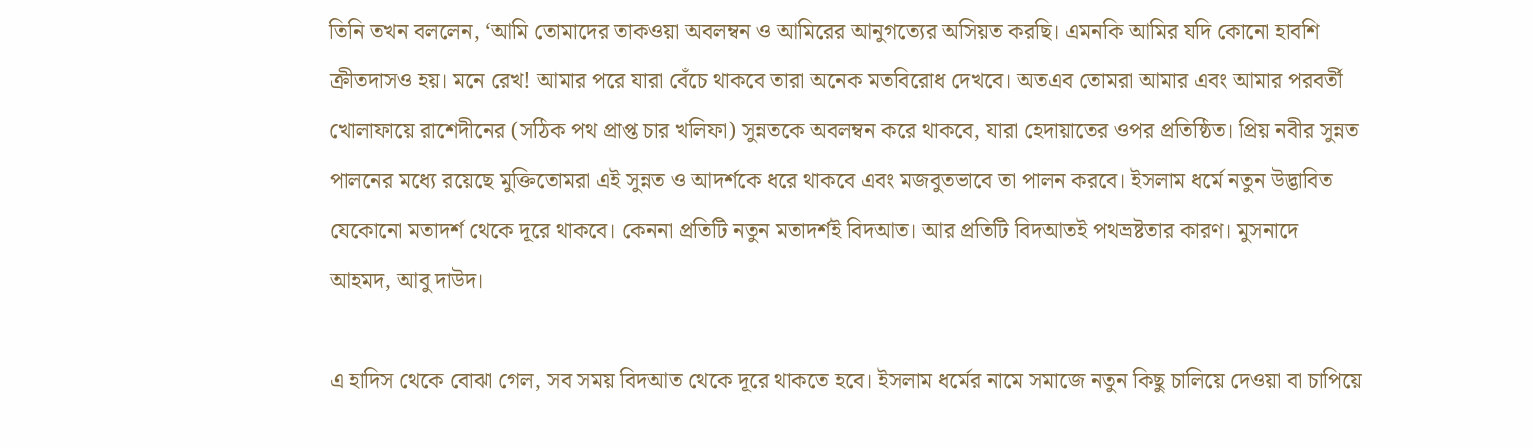তিনি তখন বললেন, ‘আমি তোমাদের তাকওয়া অবলম্বন ও আমিরের আনুগত্যের অসিয়ত করছি। এমনকি আমির যদি কোনো হাবশি ক্রীতদাসও হয়। মনে রেখ! আমার পরে যারা বেঁচে থাকবে তারা অনেক মতবিরোধ দেখবে। অতএব তোমরা আমার এবং আমার পরবর্তী খোলাফায়ে রাশেদীনের (সঠিক পথ প্রাপ্ত চার খলিফা) সুন্নতকে অবলম্বন করে থাকবে, যারা হেদায়াতের ওপর প্রতিষ্ঠিত। প্রিয় নবীর সুন্নত পালনের মধ্যে রয়েছে মুক্তিতোমরা এই সুন্নত ও আদর্শকে ধরে থাকবে এবং মজবুতভাবে তা পালন করবে। ইসলাম ধর্মে নতুন উদ্ভাবিত যেকোনো মতাদর্শ থেকে দূরে থাকবে। কেননা প্রতিটি নতুন মতাদর্শই বিদআত। আর প্রতিটি বিদআতই পথভ্রষ্টতার কারণ। মুসনাদে আহমদ, আবু দাউদ।

এ হাদিস থেকে বোঝা গেল, সব সময় বিদআত থেকে দূরে থাকতে হবে। ইসলাম ধর্মের নামে সমাজে নতুন কিছু চালিয়ে দেওয়া বা চাপিয়ে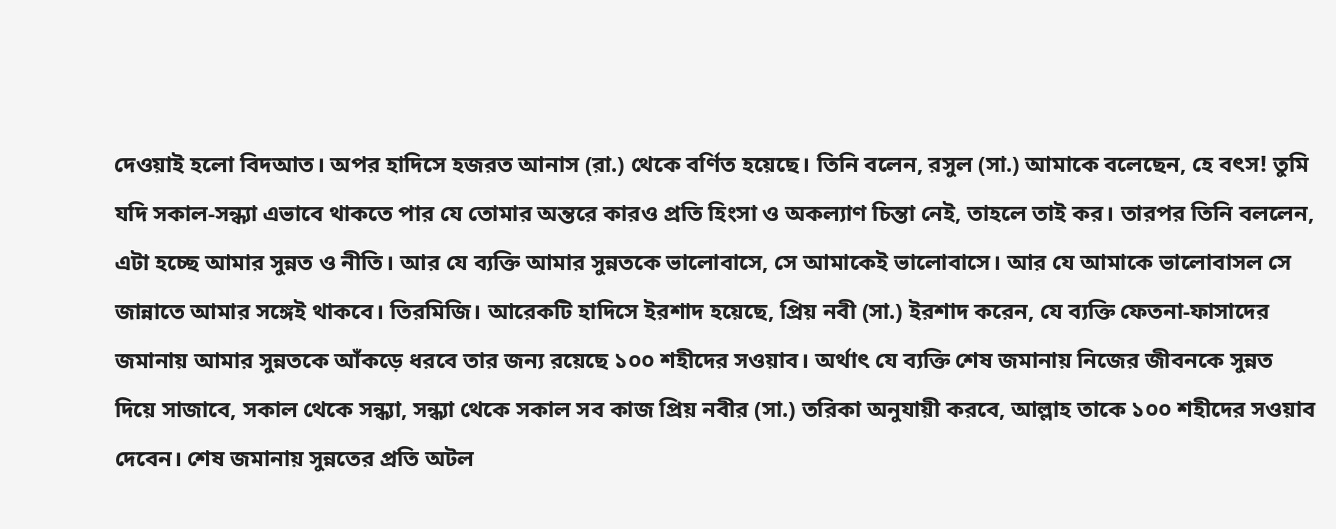দেওয়াই হলো বিদআত। অপর হাদিসে হজরত আনাস (রা.) থেকে বর্ণিত হয়েছে। তিনি বলেন, রসুল (সা.) আমাকে বলেছেন, হে বৎস! তুমি যদি সকাল-সন্ধ্যা এভাবে থাকতে পার যে তোমার অন্তরে কারও প্রতি হিংসা ও অকল্যাণ চিন্তা নেই, তাহলে তাই কর। তারপর তিনি বললেন, এটা হচ্ছে আমার সুন্নত ও নীতি। আর যে ব্যক্তি আমার সুন্নতকে ভালোবাসে, সে আমাকেই ভালোবাসে। আর যে আমাকে ভালোবাসল সে জান্নাতে আমার সঙ্গেই থাকবে। তিরমিজি। আরেকটি হাদিসে ইরশাদ হয়েছে, প্রিয় নবী (সা.) ইরশাদ করেন, যে ব্যক্তি ফেতনা-ফাসাদের জমানায় আমার সুন্নতকে আঁকড়ে ধরবে তার জন্য রয়েছে ১০০ শহীদের সওয়াব। অর্থাৎ যে ব্যক্তি শেষ জমানায় নিজের জীবনকে সুন্নত দিয়ে সাজাবে, সকাল থেকে সন্ধ্যা, সন্ধ্যা থেকে সকাল সব কাজ প্রিয় নবীর (সা.) তরিকা অনুযায়ী করবে, আল্লাহ তাকে ১০০ শহীদের সওয়াব দেবেন। শেষ জমানায় সুন্নতের প্রতি অটল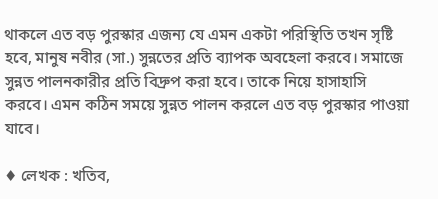থাকলে এত বড় পুরস্কার এজন্য যে এমন একটা পরিস্থিতি তখন সৃষ্টি হবে, মানুষ নবীর (সা.) সুন্নতের প্রতি ব্যাপক অবহেলা করবে। সমাজে সুন্নত পালনকারীর প্রতি বিদ্রুপ করা হবে। তাকে নিয়ে হাসাহাসি করবে। এমন কঠিন সময়ে সুন্নত পালন করলে এত বড় পুরস্কার পাওয়া যাবে।

♦ লেখক : খতিব,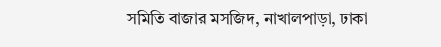সমিতি বাজার মসজিদ, নাখালপাড়া, ঢাকা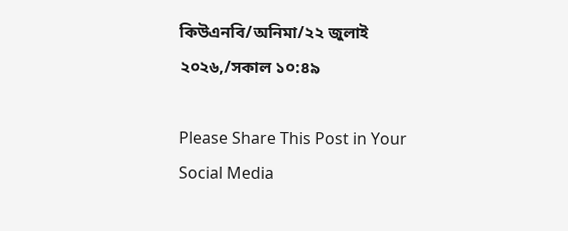কিউএনবি/অনিমা/২২ জুলাই ২০২৬,/সকাল ১০:৪৯

Please Share This Post in Your Social Media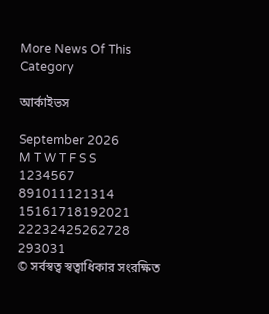More News Of This Category

আর্কাইভস

September 2026
M T W T F S S
1234567
891011121314
15161718192021
22232425262728
293031
© সর্বস্বত্ব স্বত্বাধিকার সংরক্ষিত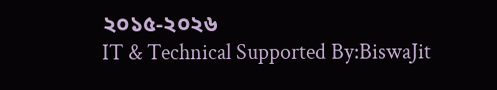২০১৫-২০২৬
IT & Technical Supported By:BiswaJit